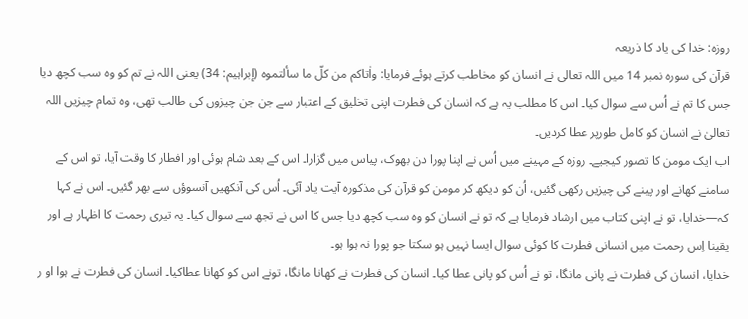روزہ: خدا کی یاد کا ذریعہ
قرآن کی سورہ نمبر 14 میں اللہ تعالی نے انسان کو مخاطب کرتے ہوئے فرمایا: واٰتاکم من کلّ ما سألتموہ (إبراہیم: 34) یعنی اللہ نے تم کو وہ سب کچھ دیا جس کا تم نے اُس سے سوال کیا۔ اس کا مطلب یہ ہے کہ انسان کی فطرت اپنی تخلیق کے اعتبار سے جن جن چیزوں کی طالب تھی، وہ تمام چیزیں اللہ تعالیٰ نے انسان کو کامل طورپر عطا کردیں۔
اب ایک مومن کا تصور کیجیے۔ روزہ کے مہینے میں اُس نے اپنا پورا دن بھوک، پیاس میں گزارا۔ اس کے بعد شام ہوئی اور افطار کا وقت آیا، تو اس کے سامنے کھانے اور پینے کی چیزیں رکھی گئیں، اُن کو دیکھ کر مومن کو قرآن کی مذکورہ آیت یاد آئی۔ اُس کی آنکھیں آنسوؤں سے بھر گئیں۔ اس نے کہا کہ—خدایا، تو نے اپنی کتاب میں ارشاد فرمایا ہے کہ تو نے انسان کو وہ سب کچھ دیا جس کا اس نے تجھ سے سوال کیا۔ یہ تیری رحمت کا اظہار ہے اور یقینا اِس رحمت میں انسانی فطرت کا کوئی سوال ایسا نہیں ہو سکتا جو پورا نہ ہوا ہو۔
خدایا، انسان کی فطرت نے پانی مانگا، تو نے اُس کو پانی عطا کیا۔ انسان کی فطرت نے کھانا مانگا، تونے اس کو کھانا عطاکیا۔ انسان کی فطرت نے ہوا او ر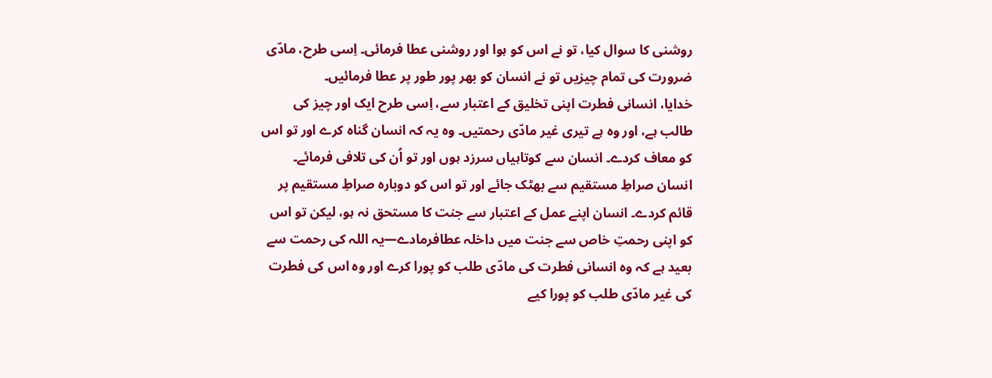روشنی کا سوال کیا، تو نے اس کو ہوا اور روشنی عطا فرمائی۔ اِسی طرح، مادّی ضرورت کی تمام چیزیں تو نے انسان کو بھر پور طور پر عطا فرمائیں۔
خدایا، انسانی فطرت اپنی تخلیق کے اعتبار سے، اِسی طرح ایک اور چیز کی طالب ہے، اور وہ ہے تیری غیر مادّی رحمتیں۔ وہ یہ کہ انسان گناہ کرے اور تو اس کو معاف کردے۔ انسان سے کوتاہیاں سرزد ہوں اور تو اُن کی تلافی فرمائے۔ انسان صراطِ مستقیم سے بھٹک جائے اور تو اس کو دوبارہ صراطِ مستقیم پر قائم کردے۔ انسان اپنے عمل کے اعتبار سے جنت کا مستحق نہ ہو، لیکن تو اس کو اپنی رحمتِ خاص سے جنت میں داخلہ عطافرمادے—یہ اللہ کی رحمت سے بعید ہے کہ وہ انسانی فطرت کی مادّی طلب کو پورا کرے اور وہ اس کی فطرت کی غیر مادّی طلب کو پورا کیے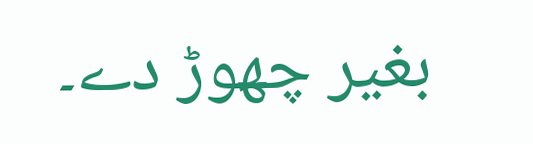بغیر چھوڑ دے۔